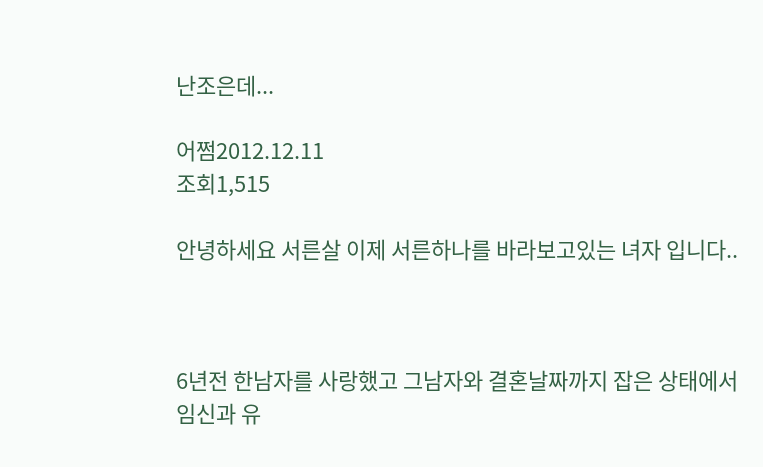난조은데...

어쩜2012.12.11
조회1,515

안녕하세요 서른살 이제 서른하나를 바라보고있는 녀자 입니다..



6년전 한남자를 사랑했고 그남자와 결혼날짜까지 잡은 상태에서 임신과 유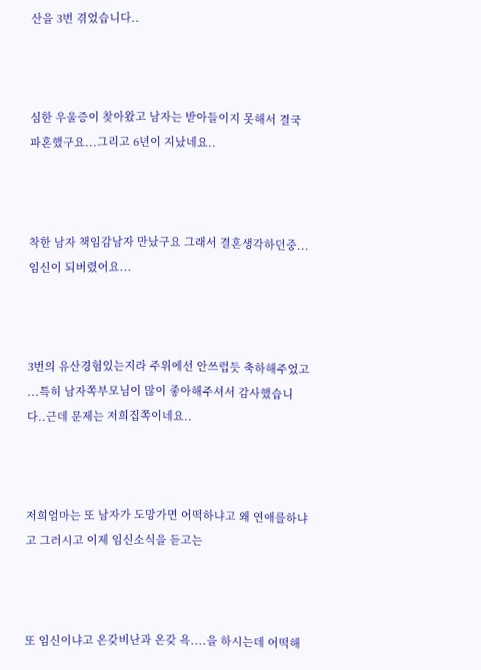산을 3번 겪었습니다..



심한 우울증이 찾아왔고 남자는 받아들이지 못해서 결국 파혼했구요...그리고 6년이 지났네요..



착한 남자 책임감남자 만났구요 그래서 결혼생각하던중...임신이 되버렸어요...



3번의 유산경험있는지라 주위에선 안쓰럽듯 축하해주었고 ...특히 남자쪽부모님이 많이 좋아해주셔서 감사했습니다..근데 문제는 저희집쪽이네요..



저희엄마는 또 남자가 도망가면 어떡하냐고 왜 연애를하냐고 그러시고 이제 임신소식을 듣고는



또 임신이냐고 온갖비난과 온갖 욕....을 하시는데 어떡해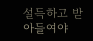설득하고 받아들여야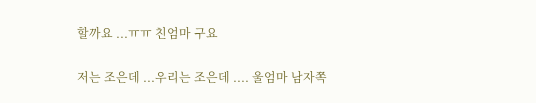할까요 ...ㅠㅠ 친엄마 구요

저는 조은데 ...우리는 조은데 .... 울엄마 남자쪽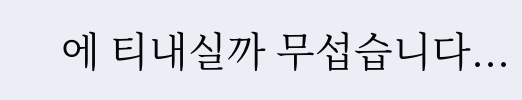에 티내실까 무섭습니다...